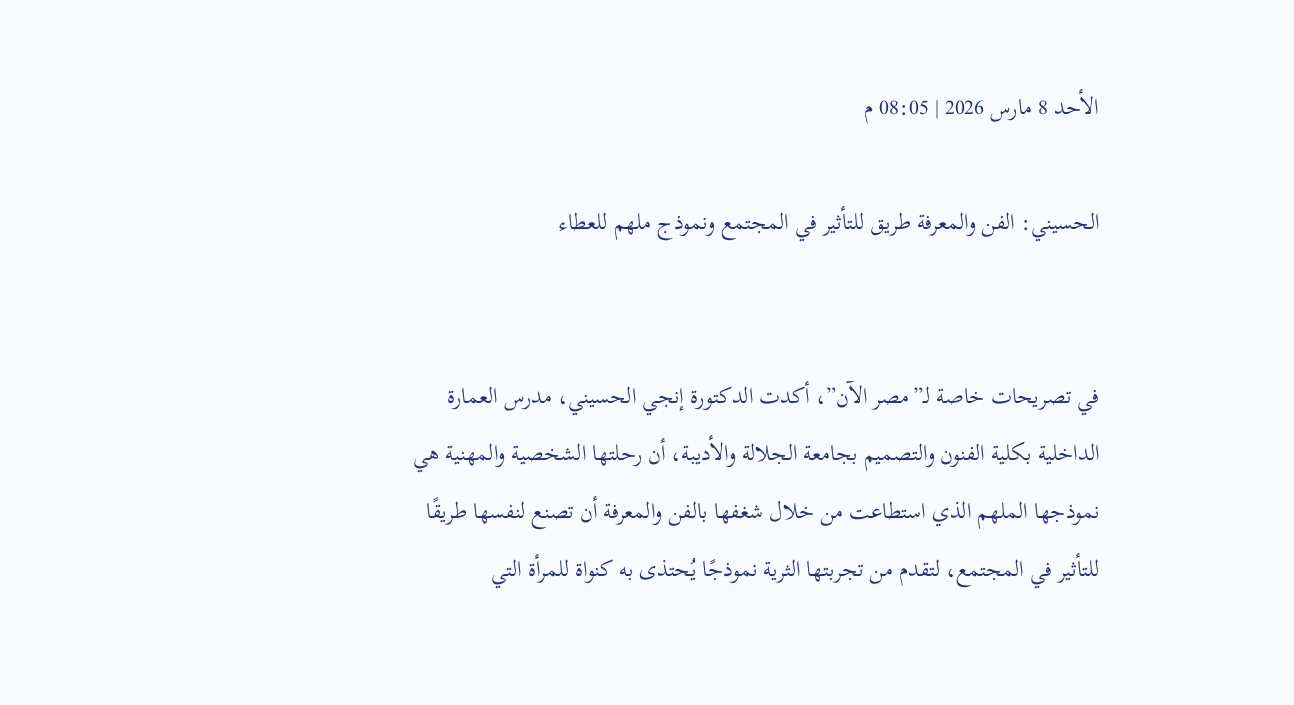الأحد 8 مارس 2026 | 08:05 م

الحسيني: الفن والمعرفة طريق للتأثير في المجتمع ونموذج ملهم للعطاء


في تصريحات خاصة لـ”مصر الآن”، أكدت الدكتورة إنجي الحسيني، مدرس العمارة الداخلية بكلية الفنون والتصميم بجامعة الجلالة والأديبة، أن رحلتها الشخصية والمهنية هي نموذجها الملهم الذي استطاعت من خلال شغفها بالفن والمعرفة أن تصنع لنفسها طريقًا للتأثير في المجتمع، لتقدم من تجربتها الثرية نموذجًا يُحتذى به كنواة للمرأة التي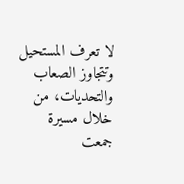لا تعرف المستحيل وتتجاوز الصعاب والتحديات، من خلال مسيرة جمعت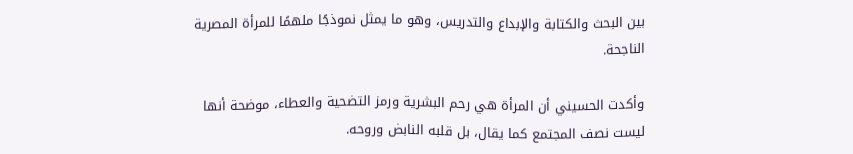بين البحث والكتابة والإبداع والتدريس، وهو ما يمثل نموذجًا ملهمًا للمرأة المصرية الناجحة.

وأكدت الحسيني أن المرأة هي رحم البشرية ورمز التضحية والعطاء، موضحة أنها ليست نصف المجتمع كما يقال، بل قلبه النابض وروحه.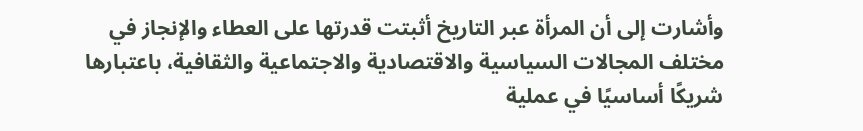وأشارت إلى أن المرأة عبر التاريخ أثبتت قدرتها على العطاء والإنجاز في مختلف المجالات السياسية والاقتصادية والاجتماعية والثقافية، باعتبارها شريكًا أساسيًا في عملية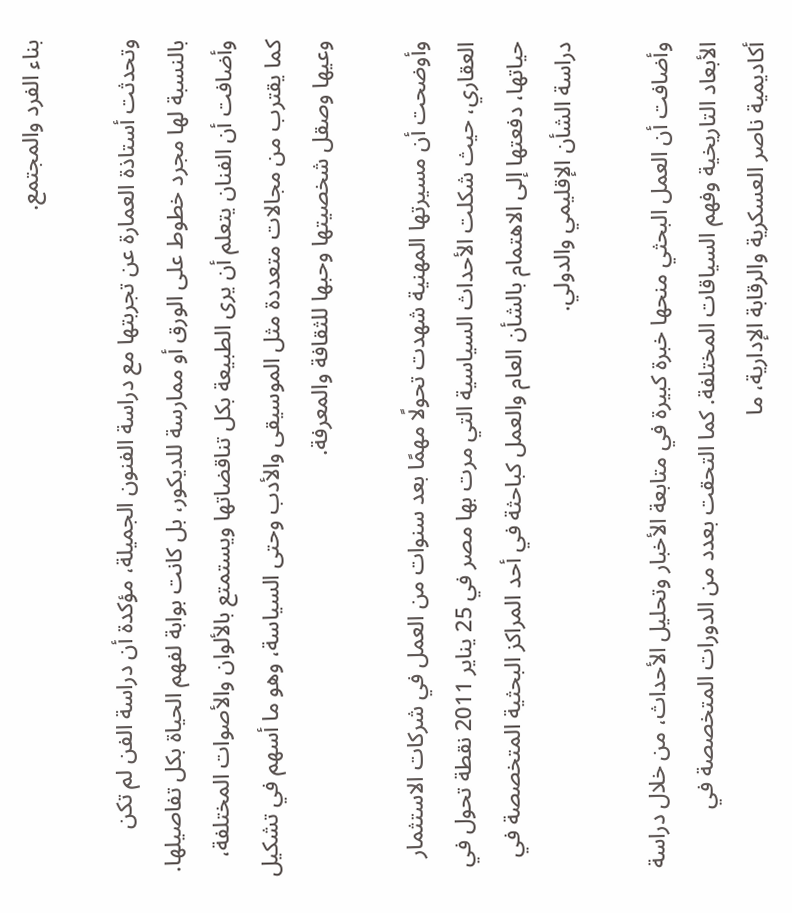بناء الفرد والمجتمع.

وتحدثت أستاذة العمارة عن تجربتها مع دراسة الفنون الجميلة، مؤكدة أن دراسة الفن لم تكن بالنسبة لها مجرد خطوط على الورق أو ممارسة للديكور، بل كانت بوابة لفهم الحياة بكل تفاصيلها. وأضافت أن الفنان يتعلم أن يرى الطبيعة بكل تناقضاتها ويستمتع بالألوان والأصوات المختلفة، كما يقترب من مجالات متعددة مثل الموسيقى والأدب وحتى السياسة، وهو ما أسهم في تشكيل وعيها وصقل شخصيتها وحبها للثقافة والمعرفة.

وأوضحت أن مسيرتها المهنية شهدت تحولًا مهمًا بعد سنوات من العمل في شركات الاستثمار العقاري، حيث شكلت الأحداث السياسية التي مرت بها مصر في 25 يناير 2011 نقطة تحول في حياتها، دفعتها إلى الاهتمام بالشأن العام والعمل كباحثة في أحد المراكز البحثية المتخصصة في دراسة الشأن الإقليمي والدولي.

وأضافت أن العمل البحثي منحها خبرة كبيرة في متابعة الأخبار وتحليل الأحداث، من خلال دراسة الأبعاد التاريخية وفهم السياقات المختلفة. كما التحقت بعدد من الدورات المتخصصة في أكاديمية ناصر العسكرية والرقابة الإدارية، ما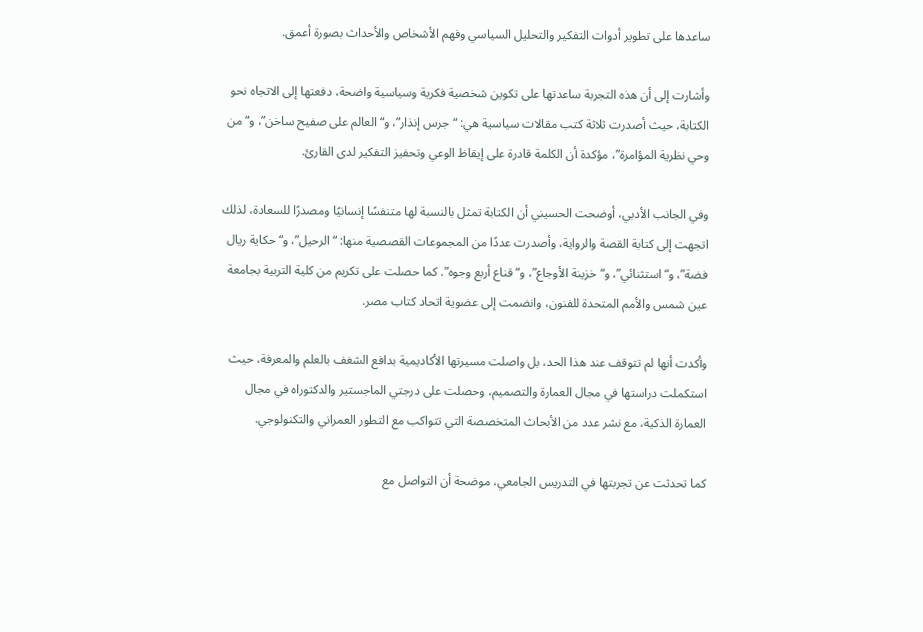ساعدها على تطوير أدوات التفكير والتحليل السياسي وفهم الأشخاص والأحداث بصورة أعمق.

وأشارت إلى أن هذه التجربة ساعدتها على تكوين شخصية فكرية وسياسية واضحة، دفعتها إلى الاتجاه نحو الكتابة، حيث أصدرت ثلاثة كتب مقالات سياسية هي: “جرس إنذار”، و“العالم على صفيح ساخن”، و“من وحي نظرية المؤامرة”، مؤكدة أن الكلمة قادرة على إيقاظ الوعي وتحفيز التفكير لدى القارئ.

وفي الجانب الأدبي، أوضحت الحسيني أن الكتابة تمثل بالنسبة لها متنفسًا إنسانيًا ومصدرًا للسعادة، لذلك اتجهت إلى كتابة القصة والرواية، وأصدرت عددًا من المجموعات القصصية منها: “الرحيل”، و“حكاية ريال فضة”، و“استثنائي”، و“خزينة الأوجاع”، و“قناع أربع وجوه”. كما حصلت على تكريم من كلية التربية بجامعة عين شمس والأمم المتحدة للفنون، وانضمت إلى عضوية اتحاد كتاب مصر.

وأكدت أنها لم تتوقف عند هذا الحد، بل واصلت مسيرتها الأكاديمية بدافع الشغف بالعلم والمعرفة، حيث استكملت دراستها في مجال العمارة والتصميم، وحصلت على درجتي الماجستير والدكتوراه في مجال العمارة الذكية، مع نشر عدد من الأبحاث المتخصصة التي تتواكب مع التطور العمراني والتكنولوجي.

كما تحدثت عن تجربتها في التدريس الجامعي، موضحة أن التواصل مع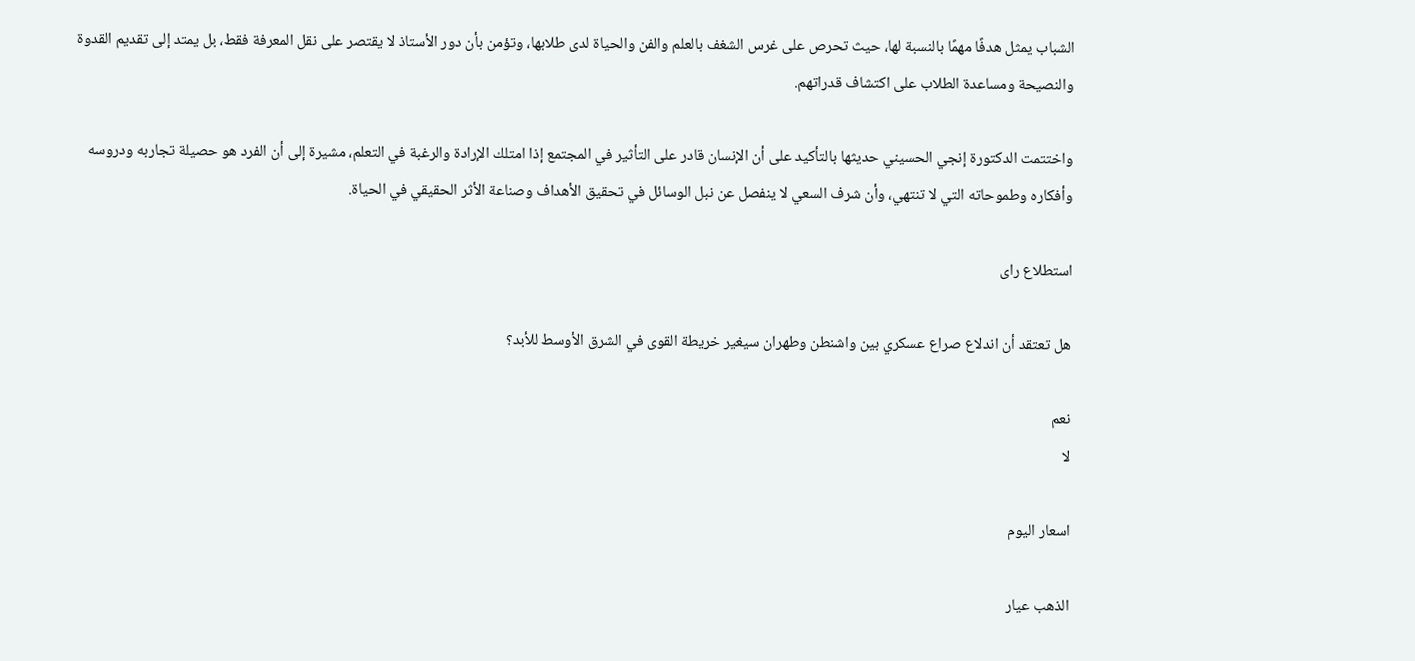الشباب يمثل هدفًا مهمًا بالنسبة لها، حيث تحرص على غرس الشغف بالعلم والفن والحياة لدى طلابها، وتؤمن بأن دور الأستاذ لا يقتصر على نقل المعرفة فقط، بل يمتد إلى تقديم القدوة والنصيحة ومساعدة الطلاب على اكتشاف قدراتهم.

واختتمت الدكتورة إنجي الحسيني حديثها بالتأكيد على أن الإنسان قادر على التأثير في المجتمع إذا امتلك الإرادة والرغبة في التعلم، مشيرة إلى أن الفرد هو حصيلة تجاربه ودروسه وأفكاره وطموحاته التي لا تنتهي، وأن شرف السعي لا ينفصل عن نبل الوسائل في تحقيق الأهداف وصناعة الأثر الحقيقي في الحياة.

استطلاع راى

هل تعتقد أن اندلاع صراع عسكري بين واشنطن وطهران سيغير خريطة القوى في الشرق الأوسط للأبد؟

نعم
لا

اسعار اليوم

الذهب عيار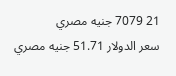21 7079 جنيه مصري
سعر الدولار 51.71 جنيه مصري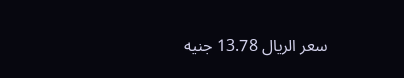سعر الريال 13.78 جنيه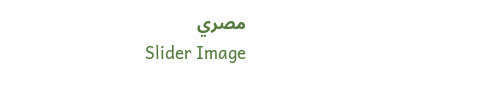مصري
Slider Image